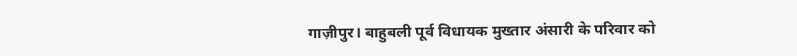गाज़ीपुर। बाहुबली पूर्व विधायक मुख्तार अंसारी के परिवार को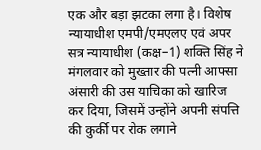एक और बड़ा झटका लगा है। विशेष न्यायाधीश एमपी/एमएलए एवं अपर सत्र न्यायाधीश (कक्ष–1) शक्ति सिंह ने मंगलवार को मुख्तार की पत्नी आफ्सा अंसारी की उस याचिका को खारिज कर दिया, जिसमें उन्होंने अपनी संपत्ति की कुर्की पर रोक लगाने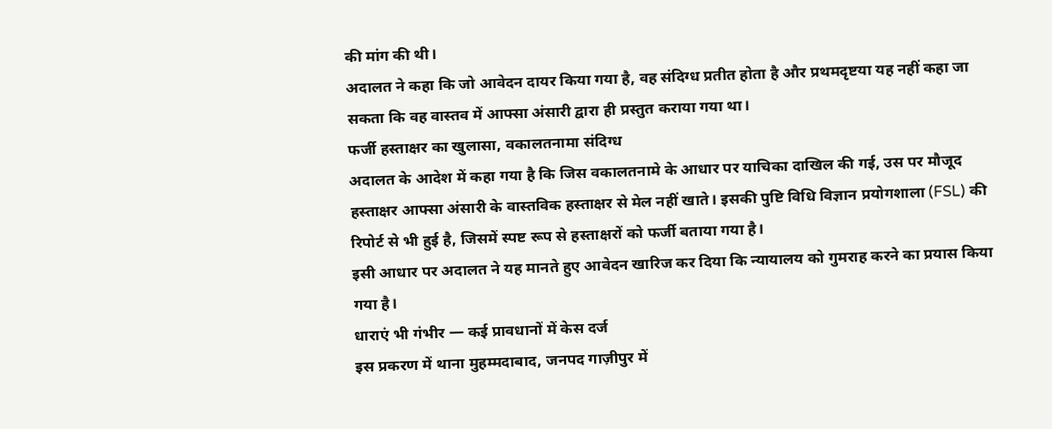की मांग की थी।
अदालत ने कहा कि जो आवेदन दायर किया गया है, वह संदिग्ध प्रतीत होता है और प्रथमदृष्टया यह नहीं कहा जा सकता कि वह वास्तव में आफ्सा अंसारी द्वारा ही प्रस्तुत कराया गया था।
फर्जी हस्ताक्षर का खुलासा, वकालतनामा संदिग्ध
अदालत के आदेश में कहा गया है कि जिस वकालतनामे के आधार पर याचिका दाखिल की गई, उस पर मौजूद हस्ताक्षर आफ्सा अंसारी के वास्तविक हस्ताक्षर से मेल नहीं खाते। इसकी पुष्टि विधि विज्ञान प्रयोगशाला (FSL) की रिपोर्ट से भी हुई है, जिसमें स्पष्ट रूप से हस्ताक्षरों को फर्जी बताया गया है।
इसी आधार पर अदालत ने यह मानते हुए आवेदन खारिज कर दिया कि न्यायालय को गुमराह करने का प्रयास किया गया है।
धाराएं भी गंभीर — कई प्रावधानों में केस दर्ज
इस प्रकरण में थाना मुहम्मदाबाद, जनपद गाज़ीपुर में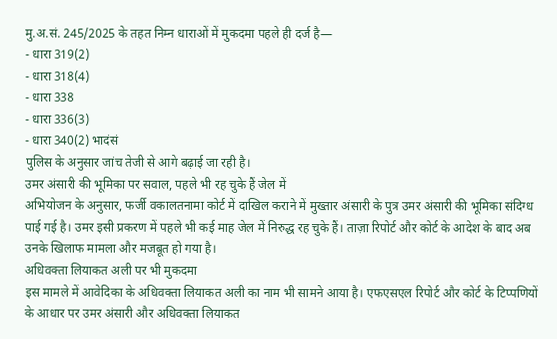मु.अ.सं. 245/2025 के तहत निम्न धाराओं में मुकदमा पहले ही दर्ज है—
- धारा 319(2)
- धारा 318(4)
- धारा 338
- धारा 336(3)
- धारा 340(2) भादंसं
पुलिस के अनुसार जांच तेजी से आगे बढ़ाई जा रही है।
उमर अंसारी की भूमिका पर सवाल, पहले भी रह चुके हैं जेल में
अभियोजन के अनुसार, फर्जी वकालतनामा कोर्ट में दाखिल कराने में मुख्तार अंसारी के पुत्र उमर अंसारी की भूमिका संदिग्ध पाई गई है। उमर इसी प्रकरण में पहले भी कई माह जेल में निरुद्ध रह चुके हैं। ताज़ा रिपोर्ट और कोर्ट के आदेश के बाद अब उनके खिलाफ मामला और मजबूत हो गया है।
अधिवक्ता लियाकत अली पर भी मुकदमा
इस मामले में आवेदिका के अधिवक्ता लियाकत अली का नाम भी सामने आया है। एफएसएल रिपोर्ट और कोर्ट के टिप्पणियों के आधार पर उमर अंसारी और अधिवक्ता लियाकत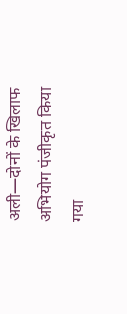अली—दोनों के खिलाफ अभियोग पंजीकृत किया गया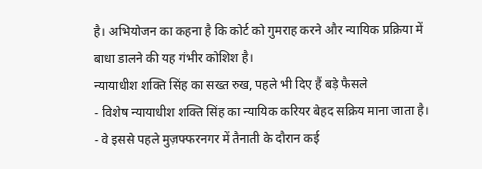है। अभियोजन का कहना है कि कोर्ट को गुमराह करने और न्यायिक प्रक्रिया में बाधा डालने की यह गंभीर कोशिश है।
न्यायाधीश शक्ति सिंह का सख्त रुख, पहले भी दिए हैं बड़े फैसले
- विशेष न्यायाधीश शक्ति सिंह का न्यायिक करियर बेहद सक्रिय माना जाता है।
- वे इससे पहले मुज़फ्फरनगर में तैनाती के दौरान कई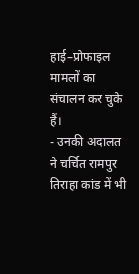हाई–प्रोफाइल मामलों का संचालन कर चुके हैं।
- उनकी अदालत ने चर्चित रामपुर तिराहा कांड में भी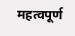महत्वपूर्ण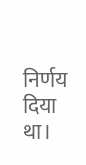निर्णय दिया था।